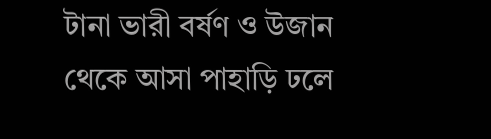টানা ভারী বর্ষণ ও উজান থেকে আসা পাহাড়ি ঢলে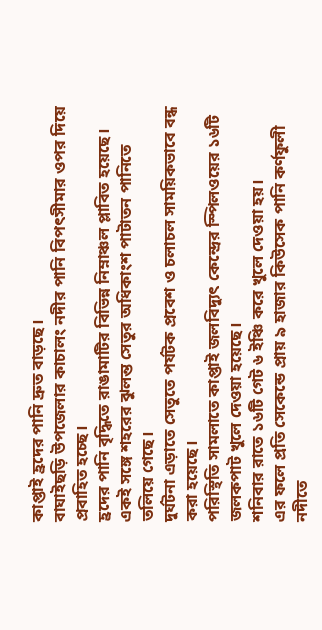কাপ্তাই হ্রদের পানি দ্রুত বাড়ছে।
বাঘাইছড়ি উপজেলার কাচালং নদীর পানি বিপৎসীমার ওপর দিয়ে প্রবাহিত হচ্ছে।
হ্রদের পানি বৃদ্ধিতে রাঙামাটির বিভিন্ন নিম্নাঞ্চল প্লাবিত হয়েছে।
একই সঙ্গে শহরের ঝুলন্ত সেতুর অধিকাংশ পাটাতন পানিতে তলিয়ে গেছে।
দুর্ঘটনা এড়াতে সেতুতে পর্যটক প্রবেশ ও চলাচল সাময়িকভাবে বন্ধ করা হয়েছে।
পরিস্থিতি সামলাতে কাপ্তাই জলবিদ্যুৎ কেন্দ্রের স্পিলওয়ের ১৬টি জলকপাট খুলে দেওয়া হয়েছে।
শনিবার রাতে ১৬টি গেট ৬ ইঞ্চি করে খুলে দেওয়া হয়।
এর ফলে প্রতি সেকেন্ডে প্রায় ৯ হাজার কিউসেক পানি কর্ণফুলী নদীতে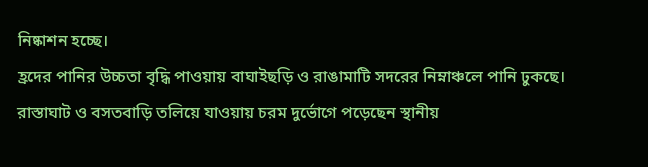নিষ্কাশন হচ্ছে।
হ্রদের পানির উচ্চতা বৃদ্ধি পাওয়ায় বাঘাইছড়ি ও রাঙামাটি সদরের নিম্নাঞ্চলে পানি ঢুকছে।
রাস্তাঘাট ও বসতবাড়ি তলিয়ে যাওয়ায় চরম দুর্ভোগে পড়েছেন স্থানীয়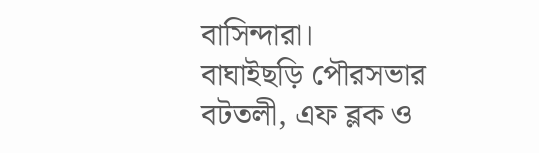বাসিন্দারা।
বাঘাইছড়ি পৌরসভার বটতলী, এফ ব্লক ও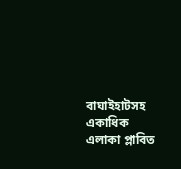বাঘাইহাটসহ একাধিক এলাকা প্লাবিত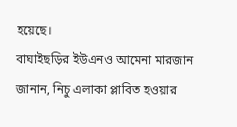হয়েছে।
বাঘাইছড়ির ইউএনও আমেনা মারজান জানান, নিচু এলাকা প্লাবিত হওয়ার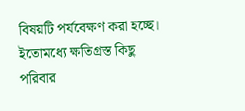বিষয়টি পর্যবেক্ষণ করা হচ্ছে।
ইতোমধ্যে ক্ষতিগ্রস্ত কিছু পরিবার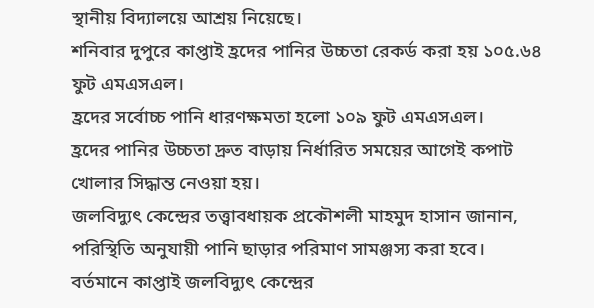স্থানীয় বিদ্যালয়ে আশ্রয় নিয়েছে।
শনিবার দুপুরে কাপ্তাই হ্রদের পানির উচ্চতা রেকর্ড করা হয় ১০৫.৬৪ ফুট এমএসএল।
হ্রদের সর্বোচ্চ পানি ধারণক্ষমতা হলো ১০৯ ফুট এমএসএল।
হ্রদের পানির উচ্চতা দ্রুত বাড়ায় নির্ধারিত সময়ের আগেই কপাট খোলার সিদ্ধান্ত নেওয়া হয়।
জলবিদ্যুৎ কেন্দ্রের তত্ত্বাবধায়ক প্রকৌশলী মাহমুদ হাসান জানান, পরিস্থিতি অনুযায়ী পানি ছাড়ার পরিমাণ সামঞ্জস্য করা হবে।
বর্তমানে কাপ্তাই জলবিদ্যুৎ কেন্দ্রের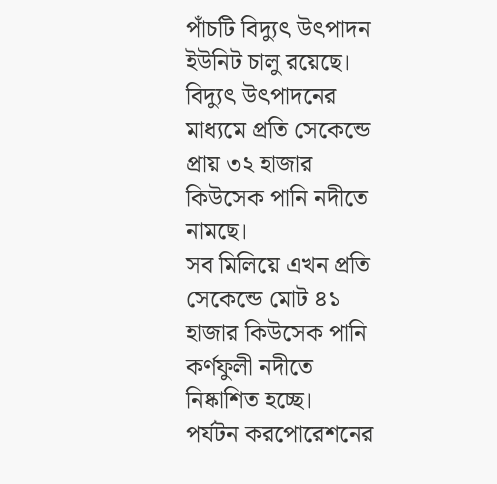পাঁচটি বিদ্যুৎ উৎপাদন ইউনিট চালু রয়েছে।
বিদ্যুৎ উৎপাদনের মাধ্যমে প্রতি সেকেন্ডে প্রায় ৩২ হাজার কিউসেক পানি নদীতে নামছে।
সব মিলিয়ে এখন প্রতি সেকেন্ডে মোট ৪১ হাজার কিউসেক পানি কর্ণফুলী নদীতে নিষ্কাশিত হচ্ছে।
পর্যটন করপোরেশনের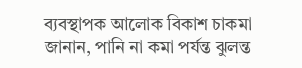ব্যবস্থাপক আলোক বিকাশ চাকমা জানান, পানি না কমা পর্যন্ত ঝুলন্ত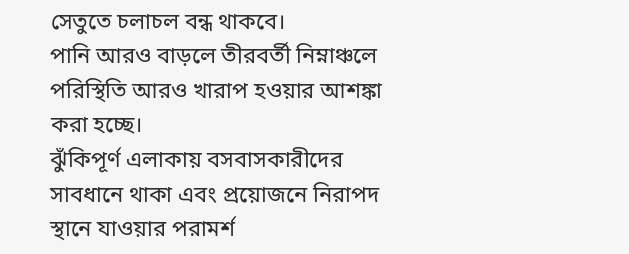সেতুতে চলাচল বন্ধ থাকবে।
পানি আরও বাড়লে তীরবর্তী নিম্নাঞ্চলে পরিস্থিতি আরও খারাপ হওয়ার আশঙ্কা করা হচ্ছে।
ঝুঁকিপূর্ণ এলাকায় বসবাসকারীদের সাবধানে থাকা এবং প্রয়োজনে নিরাপদ স্থানে যাওয়ার পরামর্শ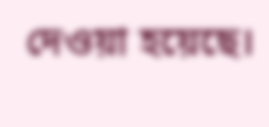দেওয়া হয়েছে।